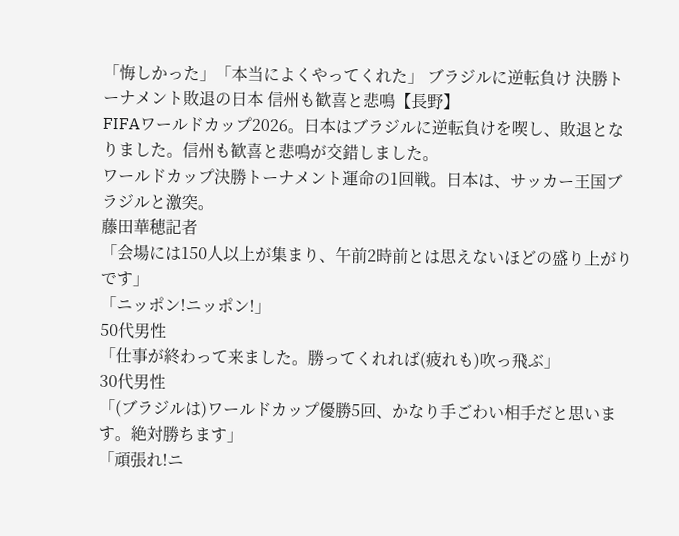「悔しかった」「本当によくやってくれた」 ブラジルに逆転負け 決勝トーナメント敗退の日本 信州も歓喜と悲鳴【長野】
FIFAワールドカップ2026。日本はブラジルに逆転負けを喫し、敗退となりました。信州も歓喜と悲鳴が交錯しました。
ワールドカップ決勝トーナメント運命の1回戦。日本は、サッカー王国ブラジルと激突。
藤田華穂記者
「会場には150人以上が集まり、午前2時前とは思えないほどの盛り上がりです」
「ニッポン!ニッポン!」
50代男性
「仕事が終わって来ました。勝ってくれれば(疲れも)吹っ飛ぶ」
30代男性
「(ブラジルは)ワールドカップ優勝5回、かなり手ごわい相手だと思います。絶対勝ちます」
「頑張れ!ニ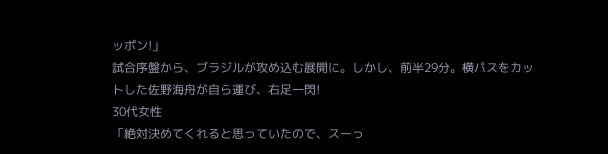ッポン!」
試合序盤から、ブラジルが攻め込む展開に。しかし、前半29分。横パスをカットした佐野海舟が自ら運び、右足一閃!
30代女性
「絶対決めてくれると思っていたので、スーっ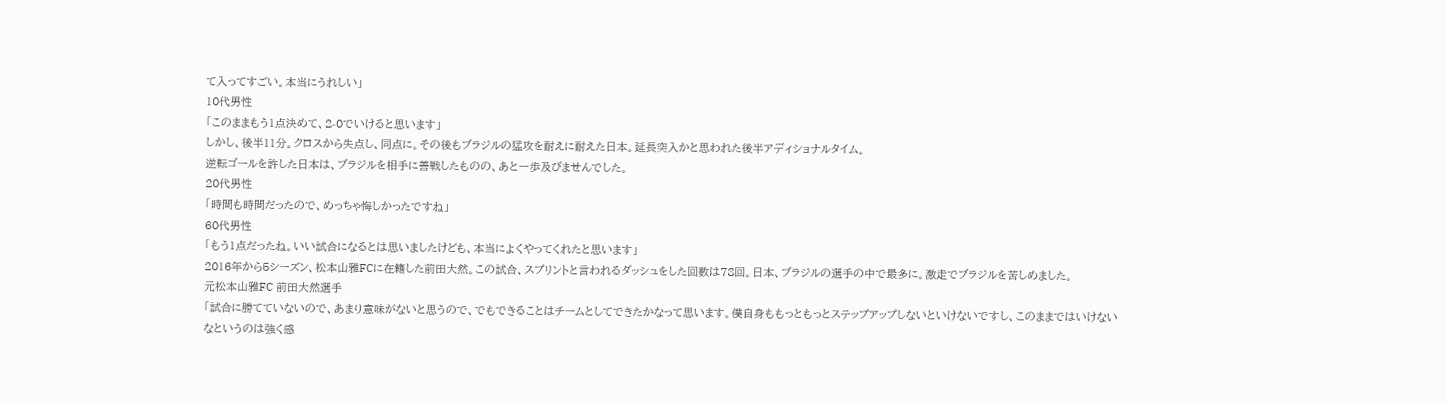て入ってすごい。本当にうれしい」
10代男性
「このままもう1点決めて、2-0でいけると思います」
しかし、後半11分。クロスから失点し、同点に。その後もブラジルの猛攻を耐えに耐えた日本。延長突入かと思われた後半アディショナルタイム。
逆転ゴールを許した日本は、ブラジルを相手に善戦したものの、あと一歩及びませんでした。
20代男性
「時間も時間だったので、めっちゃ悔しかったですね」
60代男性
「もう1点だったね。いい試合になるとは思いましたけども、本当によくやってくれたと思います」
2016年から5シーズン、松本山雅FCに在籍した前田大然。この試合、スプリントと言われるダッシュをした回数は78回。日本、ブラジルの選手の中で最多に。激走でブラジルを苦しめました。
元松本山雅FC 前田大然選手
「試合に勝てていないので、あまり意味がないと思うので、でもできることはチームとしてできたかなって思います。僕自身ももっともっとステップアップしないといけないですし、このままではいけないなというのは強く感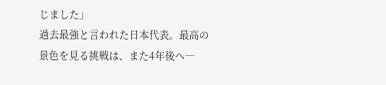じました」
過去最強と言われた日本代表。最高の景色を見る挑戦は、また4年後へ―